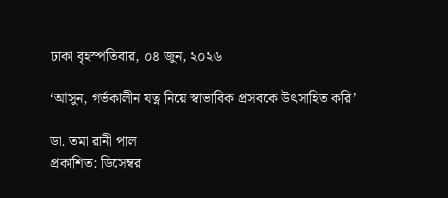ঢাকা বৃহস্পতিবার, ০৪ জুন, ২০২৬

‘আসুন, গর্ভকালীন যত্ন নিয়ে স্বাভাবিক প্রসবকে উৎসাহিত করি’

ডা. তমা রানী পাল
প্রকাশিত: ডিসেম্বর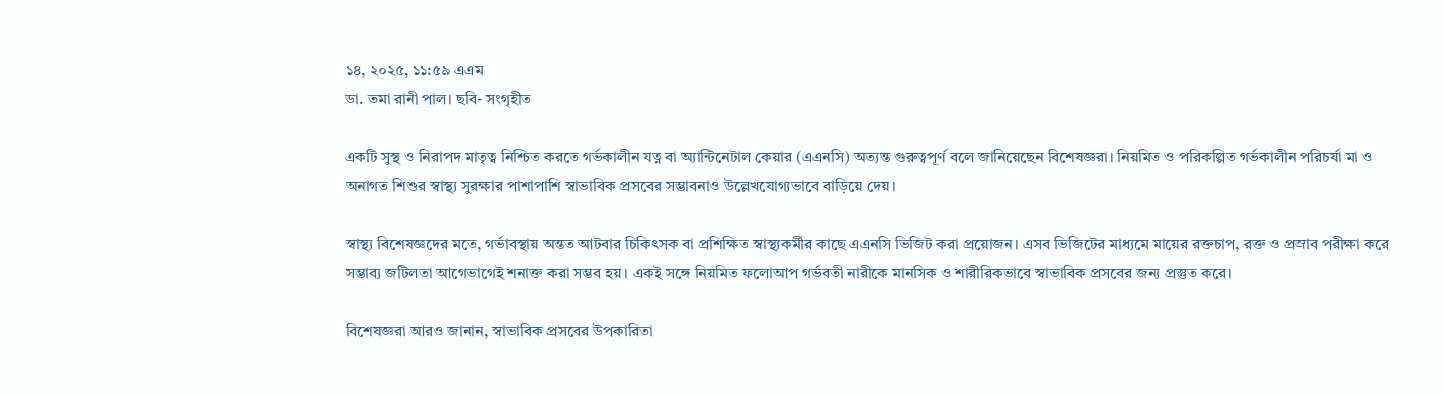১৪, ২০২৫, ১১:৫৯ এএম
ডা. তমা রানী পাল। ছবি- সংগৃহীত

একটি সুস্থ ও নিরাপদ মাতৃত্ব নিশ্চিত করতে গর্ভকালীন যত্ন বা অ্যান্টিনেটাল কেয়ার (এএনসি) অত্যন্ত গুরুত্বপূর্ণ বলে জানিয়েছেন বিশেষজ্ঞরা। নিয়মিত ও পরিকল্পিত গর্ভকালীন পরিচর্যা মা ও অনাগত শিশুর স্বাস্থ্য সুরক্ষার পাশাপাশি স্বাভাবিক প্রসবের সম্ভাবনাও উল্লেখযোগ্যভাবে বাড়িয়ে দেয়।

স্বাস্থ্য বিশেষজ্ঞদের মতে, গর্ভাবস্থায় অন্তত আটবার চিকিৎসক বা প্রশিক্ষিত স্বাস্থ্যকর্মীর কাছে এএনসি ভিজিট করা প্রয়োজন। এসব ভিজিটের মাধ্যমে মায়ের রক্তচাপ, রক্ত ও প্রস্রাব পরীক্ষা করে সম্ভাব্য জটিলতা আগেভাগেই শনাক্ত করা সম্ভব হয়। একই সঙ্গে নিয়মিত ফলোআপ গর্ভবতী নারীকে মানসিক ও শারীরিকভাবে স্বাভাবিক প্রসবের জন্য প্রস্তুত করে।

বিশেষজ্ঞরা আরও জানান, স্বাভাবিক প্রসবের উপকারিতা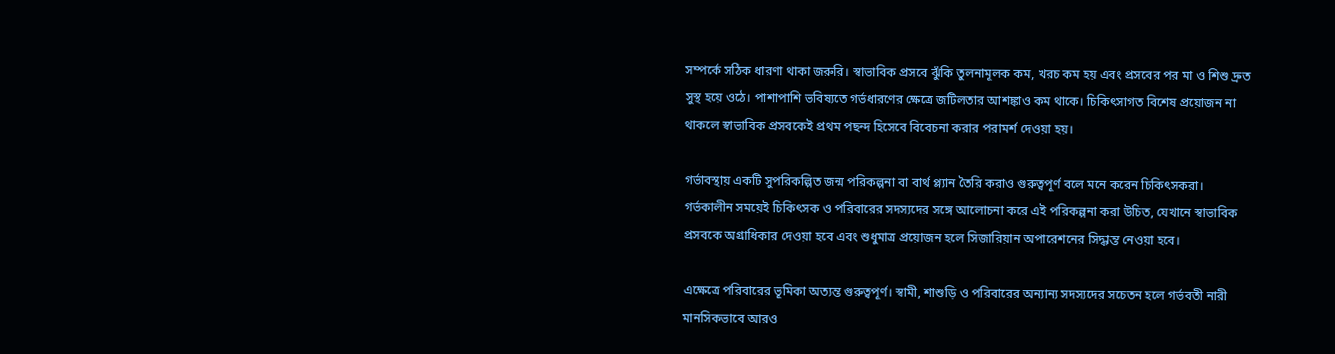সম্পর্কে সঠিক ধারণা থাকা জরুরি। স্বাভাবিক প্রসবে ঝুঁকি তুলনামূলক কম, খরচ কম হয় এবং প্রসবের পর মা ও শিশু দ্রুত সুস্থ হয়ে ওঠে। পাশাপাশি ভবিষ্যতে গর্ভধারণের ক্ষেত্রে জটিলতার আশঙ্কাও কম থাকে। চিকিৎসাগত বিশেষ প্রয়োজন না থাকলে স্বাভাবিক প্রসবকেই প্রথম পছন্দ হিসেবে বিবেচনা করার পরামর্শ দেওয়া হয়।

গর্ভাবস্থায় একটি সুপরিকল্পিত জন্ম পরিকল্পনা বা বার্থ প্ল্যান তৈরি করাও গুরুত্বপূর্ণ বলে মনে করেন চিকিৎসকরা। গর্ভকালীন সময়েই চিকিৎসক ও পরিবারের সদস্যদের সঙ্গে আলোচনা করে এই পরিকল্পনা করা উচিত, যেখানে স্বাভাবিক প্রসবকে অগ্রাধিকার দেওয়া হবে এবং শুধুমাত্র প্রয়োজন হলে সিজারিয়ান অপারেশনের সিদ্ধান্ত নেওয়া হবে।

এক্ষেত্রে পরিবারের ভূমিকা অত্যন্ত গুরুত্বপূর্ণ। স্বামী, শাশুড়ি ও পরিবারের অন্যান্য সদস্যদের সচেতন হলে গর্ভবতী নারী মানসিকভাবে আরও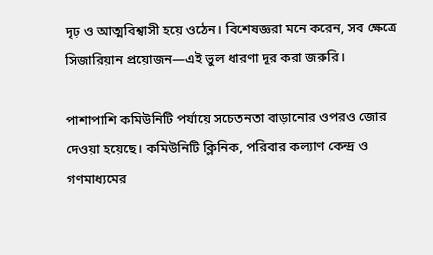দৃঢ় ও আত্মবিশ্বাসী হয়ে ওঠেন। বিশেষজ্ঞরা মনে করেন, সব ক্ষেত্রে সিজারিয়ান প্রয়োজন—এই ভুল ধারণা দূর করা জরুরি।

পাশাপাশি কমিউনিটি পর্যায়ে সচেতনতা বাড়ানোর ওপরও জোর দেওয়া হয়েছে। কমিউনিটি ক্লিনিক, পরিবার কল্যাণ কেন্দ্র ও গণমাধ্যমের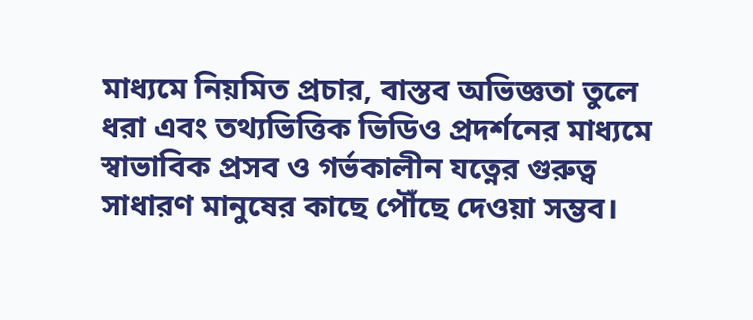মাধ্যমে নিয়মিত প্রচার, বাস্তব অভিজ্ঞতা তুলে ধরা এবং তথ্যভিত্তিক ভিডিও প্রদর্শনের মাধ্যমে স্বাভাবিক প্রসব ও গর্ভকালীন যত্নের গুরুত্ব সাধারণ মানুষের কাছে পৌঁছে দেওয়া সম্ভব।